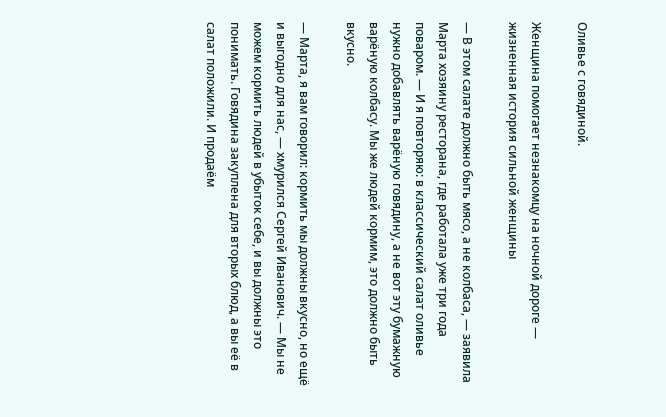Оливье с говядиной.

Женщина помогает незнакомцу на ночной дороге — жизненная история сильной женщины

— В этом салате должно быть мясо, а не колбаса, — заявила Марта хозяину ресторана, где работала уже три года поваром. — И я повторяю: в классический салат оливье нужно добавлять варёную говядину, а не вот эту бумажную варёную колбасу. Мы же людей кормим, это должно быть вкусно.

— Марта, я вам говорил: кормить мы должны вкусно, но ещё и выгодно для нас, — хмурился Сергей Иванович. — Мы не можем кормить людей в убыток себе, и вы должны это понимать. Говядина закуплена для вторых блюд, а вы её в салат положили. И продаём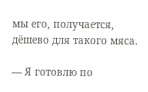мы его, получается, дёшево для такого мяса.

— Я готовлю по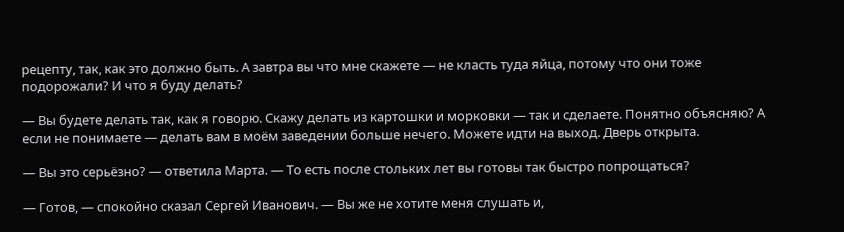рецепту, так, как это должно быть. А завтра вы что мне скажете — не класть туда яйца, потому что они тоже подорожали? И что я буду делать?

— Вы будете делать так, как я говорю. Скажу делать из картошки и морковки — так и сделаете. Понятно объясняю? А если не понимаете — делать вам в моём заведении больше нечего. Можете идти на выход. Дверь открыта.

— Вы это серьёзно? — ответила Марта. — То есть после стольких лет вы готовы так быстро попрощаться?

— Готов, — спокойно сказал Сергей Иванович. — Вы же не хотите меня слушать и,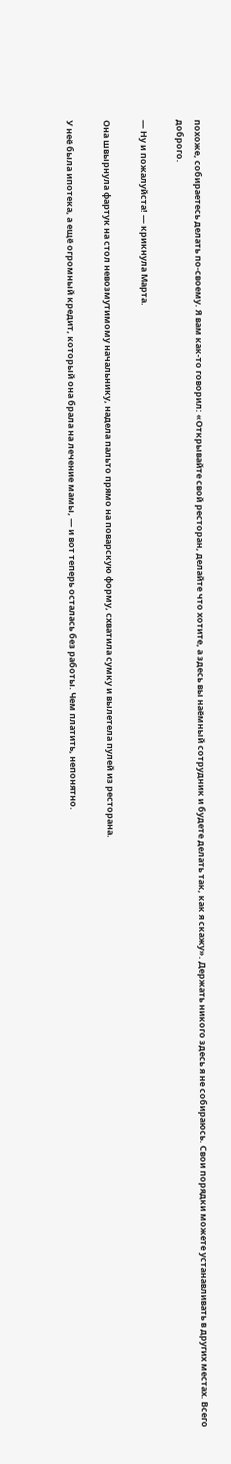похоже, собираетесь делать по-своему. Я вам как-то говорил: «Открывайте свой ресторан, делайте что хотите, а здесь вы наёмный сотрудник и будете делать так, как я скажу». Держать никого здесь я не собираюсь. Свои порядки можете устанавливать в других местах. Всего доброго.

— Ну и пожалуйста! — крикнула Марта.

Она швырнула фартук на стол невозмутимому начальнику, надела пальто прямо на поварскую форму, схватила сумку и вылетела пулей из ресторана.

У неё была ипотека, а ещё огромный кредит, который она брала на лечение мамы, — и вот теперь осталась без работы. Чем платить, непонятно.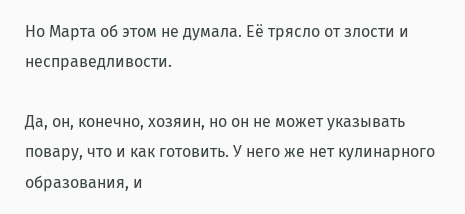Но Марта об этом не думала. Её трясло от злости и несправедливости.

Да, он, конечно, хозяин, но он не может указывать повару, что и как готовить. У него же нет кулинарного образования, и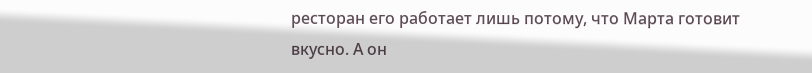ресторан его работает лишь потому, что Марта готовит вкусно. А он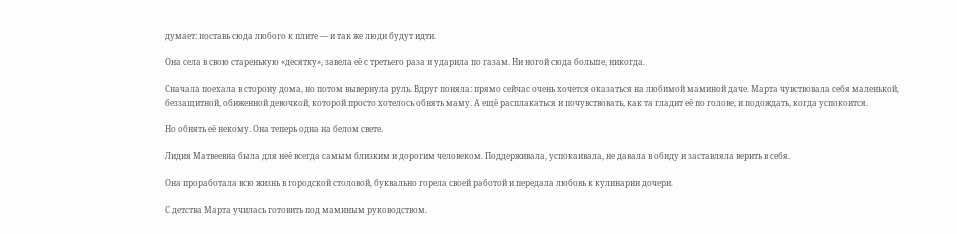думает: поставь сюда любого к плите — и так же люди будут идти.

Она села в свою старенькую «десятку», завела её с третьего раза и ударила по газам. Ни ногой сюда больше, никогда.

Сначала поехала в сторону дома, но потом вывернула руль. Вдруг поняла: прямо сейчас очень хочется оказаться на любимой маминой даче. Марта чувствовала себя маленькой, беззащитной, обиженной девочкой, которой просто хотелось обнять маму. А ещё расплакаться и почувствовать, как та гладит её по голове, и подождать, когда успокоится.

Но обнять её некому. Она теперь одна на белом свете.

Лидия Матвеевна была для неё всегда самым близким и дорогим человеком. Поддерживала, успокаивала, не давала в обиду и заставляла верить в себя.

Она проработала всю жизнь в городской столовой, буквально горела своей работой и передала любовь к кулинарии дочери.

С детства Марта училась готовить под маминым руководством.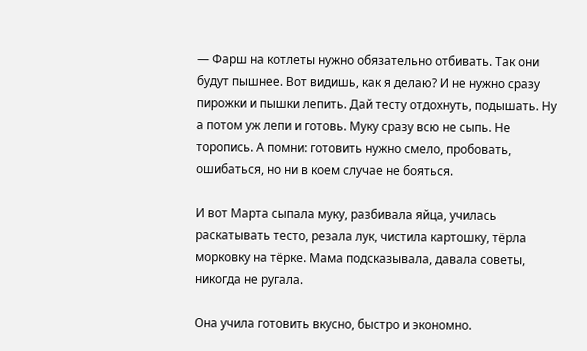— Фарш на котлеты нужно обязательно отбивать. Так они будут пышнее. Вот видишь, как я делаю? И не нужно сразу пирожки и пышки лепить. Дай тесту отдохнуть, подышать. Ну а потом уж лепи и готовь. Муку сразу всю не сыпь. Не торопись. А помни: готовить нужно смело, пробовать, ошибаться, но ни в коем случае не бояться.

И вот Марта сыпала муку, разбивала яйца, училась раскатывать тесто, резала лук, чистила картошку, тёрла морковку на тёрке. Мама подсказывала, давала советы, никогда не ругала.

Она учила готовить вкусно, быстро и экономно.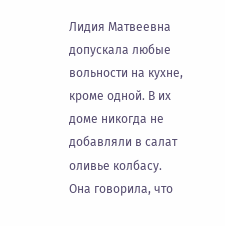Лидия Матвеевна допускала любые вольности на кухне, кроме одной. В их доме никогда не добавляли в салат оливье колбасу. Она говорила, что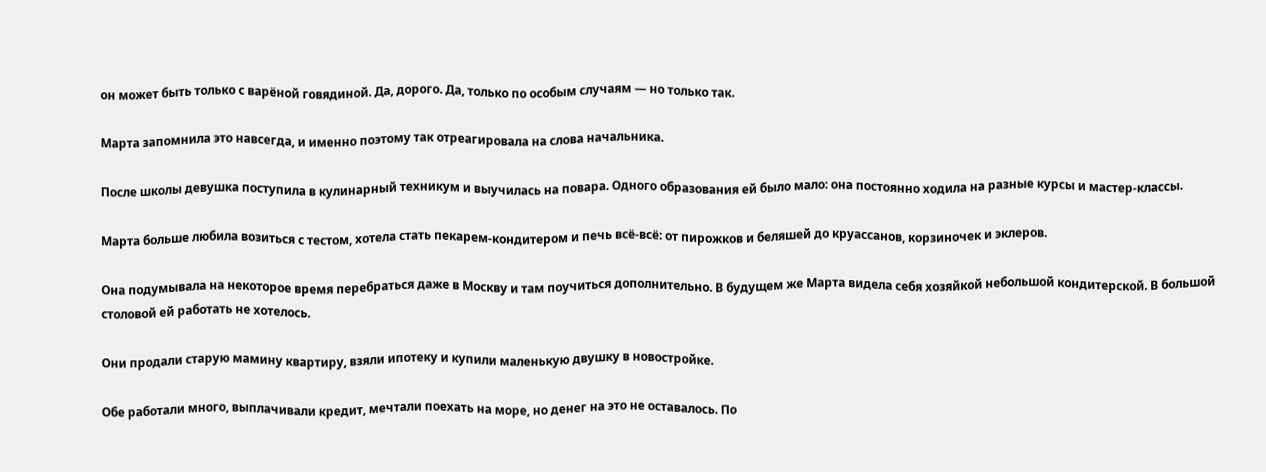он может быть только с варёной говядиной. Да, дорого. Да, только по особым случаям — но только так.

Марта запомнила это навсегда, и именно поэтому так отреагировала на слова начальника.

После школы девушка поступила в кулинарный техникум и выучилась на повара. Одного образования ей было мало: она постоянно ходила на разные курсы и мастер-классы.

Марта больше любила возиться с тестом, хотела стать пекарем-кондитером и печь всё-всё: от пирожков и беляшей до круассанов, корзиночек и эклеров.

Она подумывала на некоторое время перебраться даже в Москву и там поучиться дополнительно. В будущем же Марта видела себя хозяйкой небольшой кондитерской. В большой столовой ей работать не хотелось.

Они продали старую мамину квартиру, взяли ипотеку и купили маленькую двушку в новостройке.

Обе работали много, выплачивали кредит, мечтали поехать на море, но денег на это не оставалось. По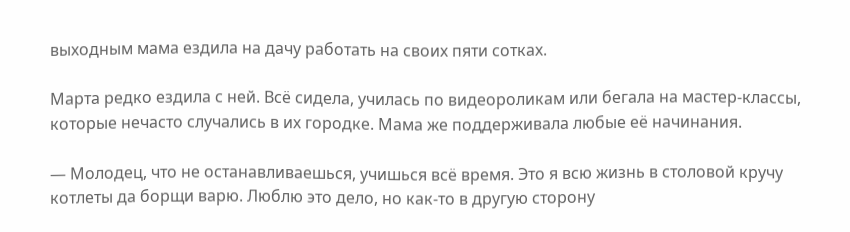выходным мама ездила на дачу работать на своих пяти сотках.

Марта редко ездила с ней. Всё сидела, училась по видеороликам или бегала на мастер-классы, которые нечасто случались в их городке. Мама же поддерживала любые её начинания.

— Молодец, что не останавливаешься, учишься всё время. Это я всю жизнь в столовой кручу котлеты да борщи варю. Люблю это дело, но как-то в другую сторону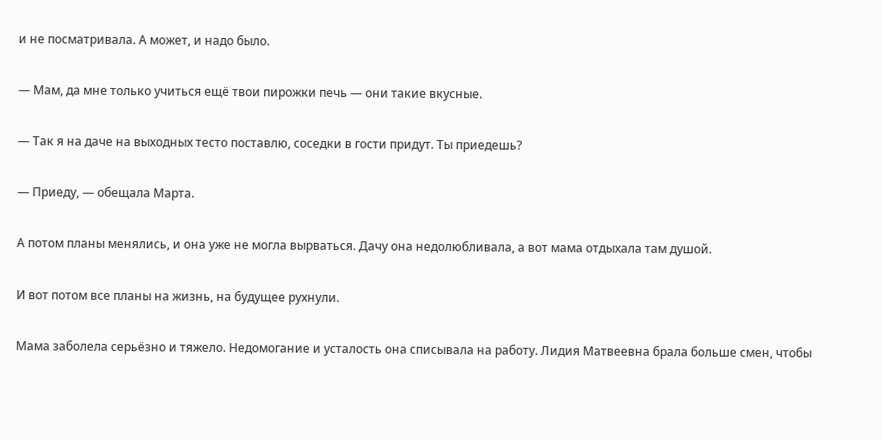и не посматривала. А может, и надо было.

— Мам, да мне только учиться ещё твои пирожки печь — они такие вкусные.

— Так я на даче на выходных тесто поставлю, соседки в гости придут. Ты приедешь?

— Приеду, — обещала Марта.

А потом планы менялись, и она уже не могла вырваться. Дачу она недолюбливала, а вот мама отдыхала там душой.

И вот потом все планы на жизнь, на будущее рухнули.

Мама заболела серьёзно и тяжело. Недомогание и усталость она списывала на работу. Лидия Матвеевна брала больше смен, чтобы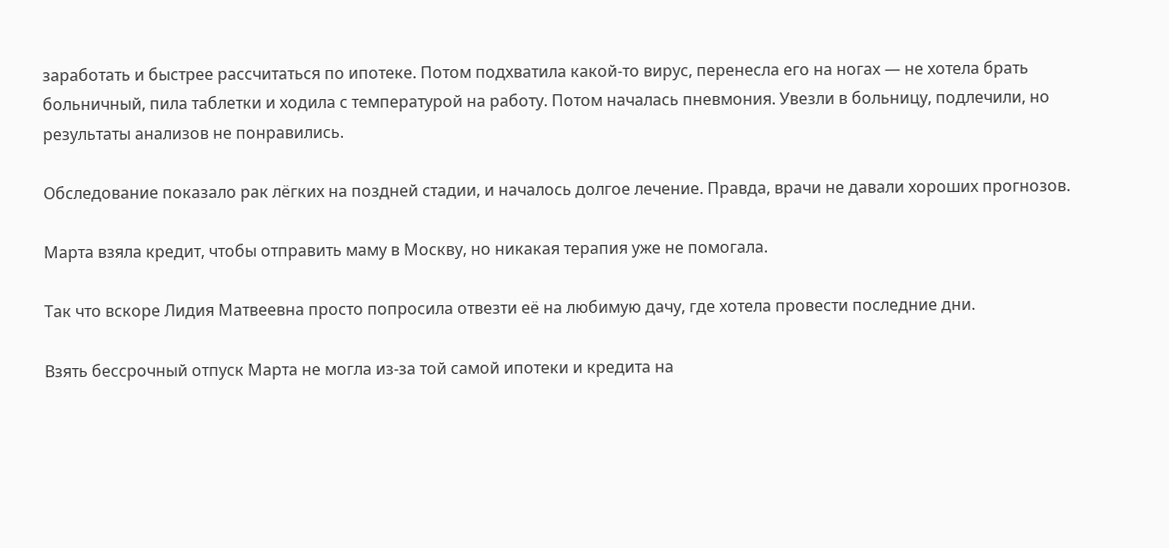заработать и быстрее рассчитаться по ипотеке. Потом подхватила какой-то вирус, перенесла его на ногах — не хотела брать больничный, пила таблетки и ходила с температурой на работу. Потом началась пневмония. Увезли в больницу, подлечили, но результаты анализов не понравились.

Обследование показало рак лёгких на поздней стадии, и началось долгое лечение. Правда, врачи не давали хороших прогнозов.

Марта взяла кредит, чтобы отправить маму в Москву, но никакая терапия уже не помогала.

Так что вскоре Лидия Матвеевна просто попросила отвезти её на любимую дачу, где хотела провести последние дни.

Взять бессрочный отпуск Марта не могла из-за той самой ипотеки и кредита на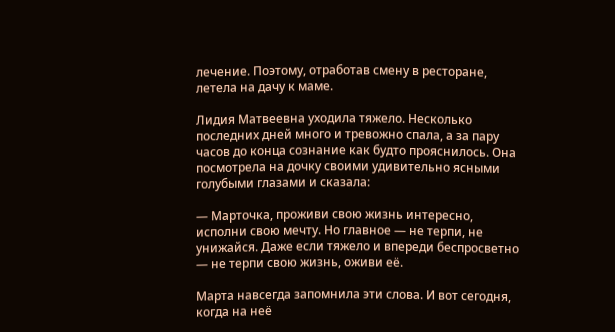лечение. Поэтому, отработав смену в ресторане, летела на дачу к маме.

Лидия Матвеевна уходила тяжело. Несколько последних дней много и тревожно спала, а за пару часов до конца сознание как будто прояснилось. Она посмотрела на дочку своими удивительно ясными голубыми глазами и сказала:

— Марточка, проживи свою жизнь интересно, исполни свою мечту. Но главное — не терпи, не унижайся. Даже если тяжело и впереди беспросветно — не терпи свою жизнь, оживи её.

Марта навсегда запомнила эти слова. И вот сегодня, когда на неё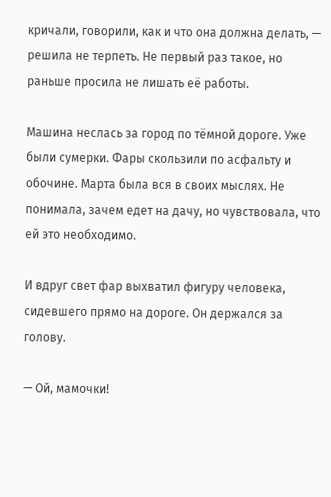кричали, говорили, как и что она должна делать, — решила не терпеть. Не первый раз такое, но раньше просила не лишать её работы.

Машина неслась за город по тёмной дороге. Уже были сумерки. Фары скользили по асфальту и обочине. Марта была вся в своих мыслях. Не понимала, зачем едет на дачу, но чувствовала, что ей это необходимо.

И вдруг свет фар выхватил фигуру человека, сидевшего прямо на дороге. Он держался за голову.

— Ой, мамочки!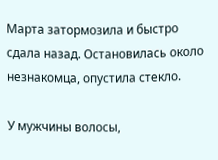Марта затормозила и быстро сдала назад. Остановилась около незнакомца, опустила стекло.

У мужчины волосы,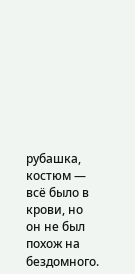рубашка, костюм — всё было в крови, но он не был похож на бездомного.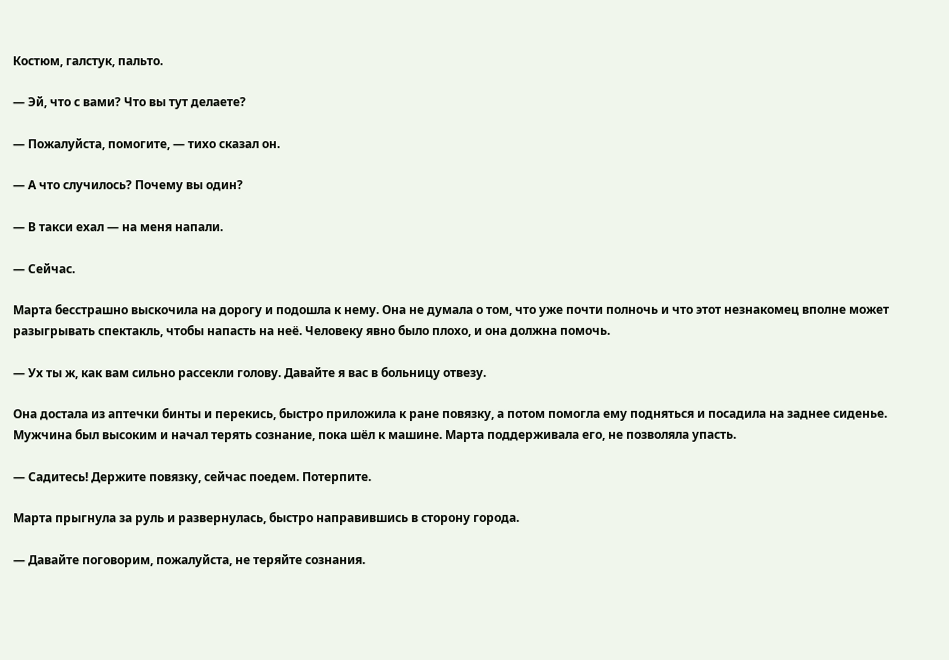Костюм, галстук, пальто.

— Эй, что с вами? Что вы тут делаете?

— Пожалуйста, помогите, — тихо сказал он.

— А что случилось? Почему вы один?

— В такси ехал — на меня напали.

— Сейчас.

Марта бесстрашно выскочила на дорогу и подошла к нему. Она не думала о том, что уже почти полночь и что этот незнакомец вполне может разыгрывать спектакль, чтобы напасть на неё. Человеку явно было плохо, и она должна помочь.

— Ух ты ж, как вам сильно рассекли голову. Давайте я вас в больницу отвезу.

Она достала из аптечки бинты и перекись, быстро приложила к ране повязку, а потом помогла ему подняться и посадила на заднее сиденье. Мужчина был высоким и начал терять сознание, пока шёл к машине. Марта поддерживала его, не позволяла упасть.

— Садитесь! Держите повязку, сейчас поедем. Потерпите.

Марта прыгнула за руль и развернулась, быстро направившись в сторону города.

— Давайте поговорим, пожалуйста, не теряйте сознания.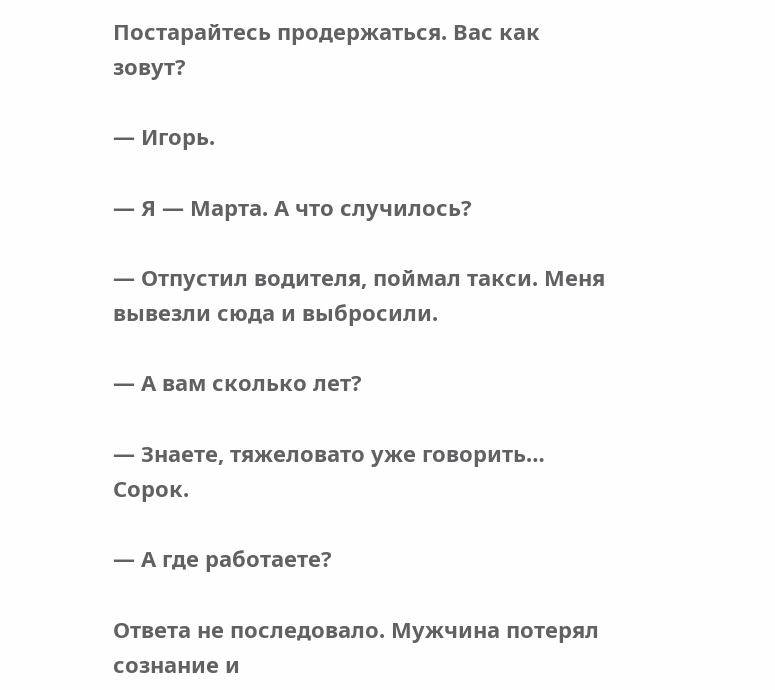Постарайтесь продержаться. Вас как зовут?

— Игорь.

— Я — Марта. А что случилось?

— Отпустил водителя, поймал такси. Меня вывезли сюда и выбросили.

— А вам сколько лет?

— Знаете, тяжеловато уже говорить… Сорок.

— А где работаете?

Ответа не последовало. Мужчина потерял сознание и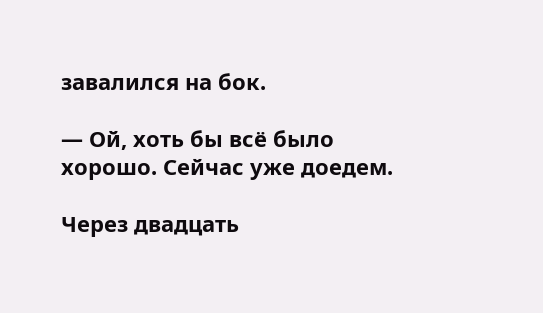завалился на бок.

— Ой, хоть бы всё было хорошо. Сейчас уже доедем.

Через двадцать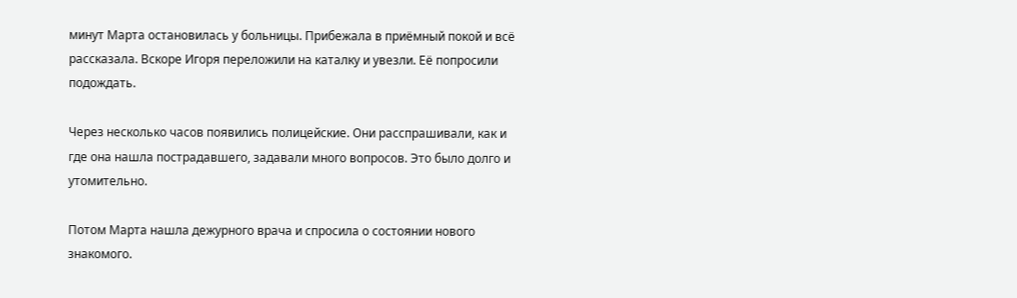минут Марта остановилась у больницы. Прибежала в приёмный покой и всё рассказала. Вскоре Игоря переложили на каталку и увезли. Её попросили подождать.

Через несколько часов появились полицейские. Они расспрашивали, как и где она нашла пострадавшего, задавали много вопросов. Это было долго и утомительно.

Потом Марта нашла дежурного врача и спросила о состоянии нового знакомого.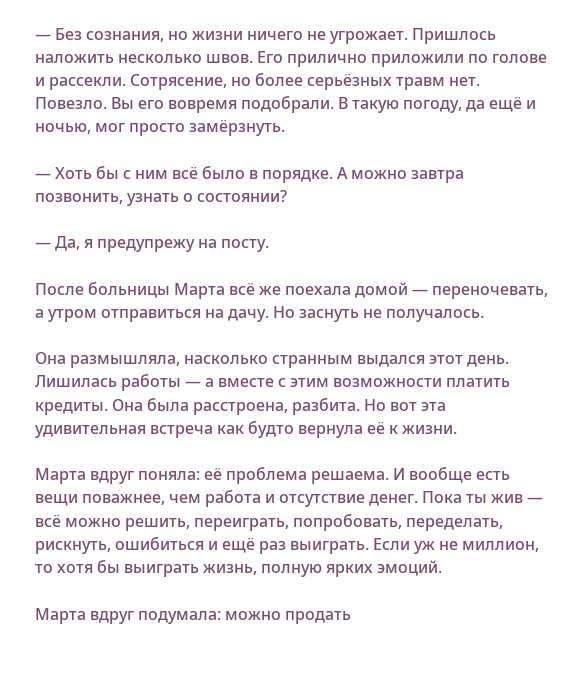— Без сознания, но жизни ничего не угрожает. Пришлось наложить несколько швов. Его прилично приложили по голове и рассекли. Сотрясение, но более серьёзных травм нет. Повезло. Вы его вовремя подобрали. В такую погоду, да ещё и ночью, мог просто замёрзнуть.

— Хоть бы с ним всё было в порядке. А можно завтра позвонить, узнать о состоянии?

— Да, я предупрежу на посту.

После больницы Марта всё же поехала домой — переночевать, а утром отправиться на дачу. Но заснуть не получалось.

Она размышляла, насколько странным выдался этот день. Лишилась работы — а вместе с этим возможности платить кредиты. Она была расстроена, разбита. Но вот эта удивительная встреча как будто вернула её к жизни.

Марта вдруг поняла: её проблема решаема. И вообще есть вещи поважнее, чем работа и отсутствие денег. Пока ты жив — всё можно решить, переиграть, попробовать, переделать, рискнуть, ошибиться и ещё раз выиграть. Если уж не миллион, то хотя бы выиграть жизнь, полную ярких эмоций.

Марта вдруг подумала: можно продать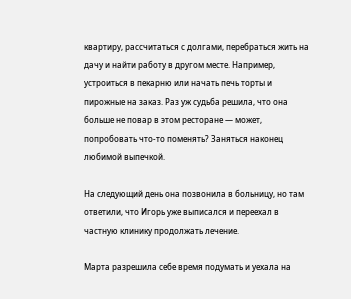квартиру, рассчитаться с долгами, перебраться жить на дачу и найти работу в другом месте. Например, устроиться в пекарню или начать печь торты и пирожные на заказ. Раз уж судьба решила, что она больше не повар в этом ресторане — может, попробовать что-то поменять? Заняться наконец любимой выпечкой.

На следующий день она позвонила в больницу, но там ответили, что Игорь уже выписался и переехал в частную клинику продолжать лечение.

Марта разрешила себе время подумать и уехала на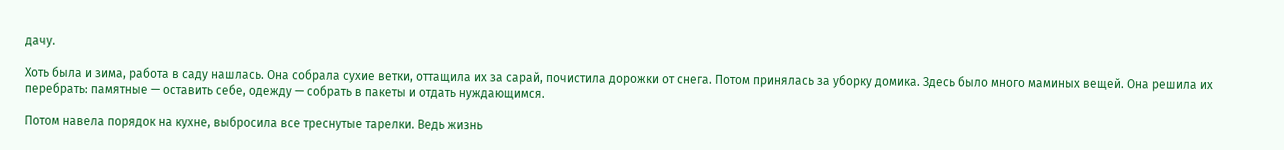дачу.

Хоть была и зима, работа в саду нашлась. Она собрала сухие ветки, оттащила их за сарай, почистила дорожки от снега. Потом принялась за уборку домика. Здесь было много маминых вещей. Она решила их перебрать: памятные — оставить себе, одежду — собрать в пакеты и отдать нуждающимся.

Потом навела порядок на кухне, выбросила все треснутые тарелки. Ведь жизнь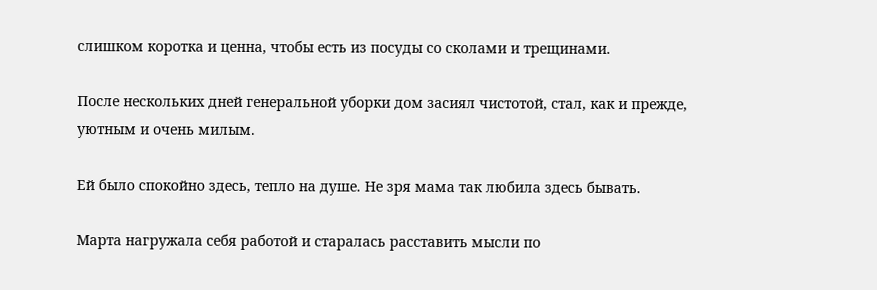слишком коротка и ценна, чтобы есть из посуды со сколами и трещинами.

После нескольких дней генеральной уборки дом засиял чистотой, стал, как и прежде, уютным и очень милым.

Ей было спокойно здесь, тепло на душе. Не зря мама так любила здесь бывать.

Марта нагружала себя работой и старалась расставить мысли по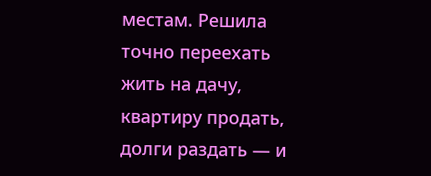местам. Решила точно переехать жить на дачу, квартиру продать, долги раздать — и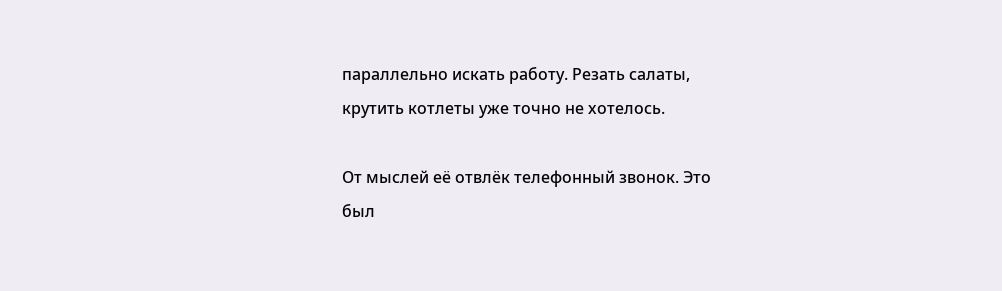параллельно искать работу. Резать салаты, крутить котлеты уже точно не хотелось.

От мыслей её отвлёк телефонный звонок. Это был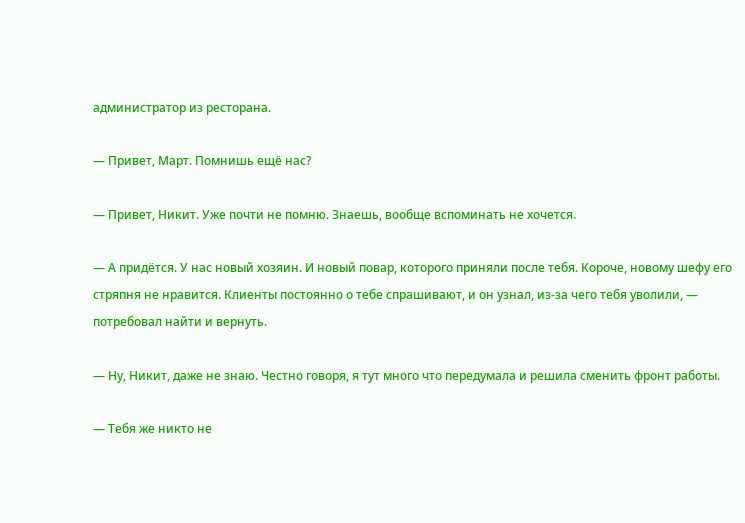администратор из ресторана.

— Привет, Март. Помнишь ещё нас?

— Привет, Никит. Уже почти не помню. Знаешь, вообще вспоминать не хочется.

— А придётся. У нас новый хозяин. И новый повар, которого приняли после тебя. Короче, новому шефу его стряпня не нравится. Клиенты постоянно о тебе спрашивают, и он узнал, из-за чего тебя уволили, — потребовал найти и вернуть.

— Ну, Никит, даже не знаю. Честно говоря, я тут много что передумала и решила сменить фронт работы.

— Тебя же никто не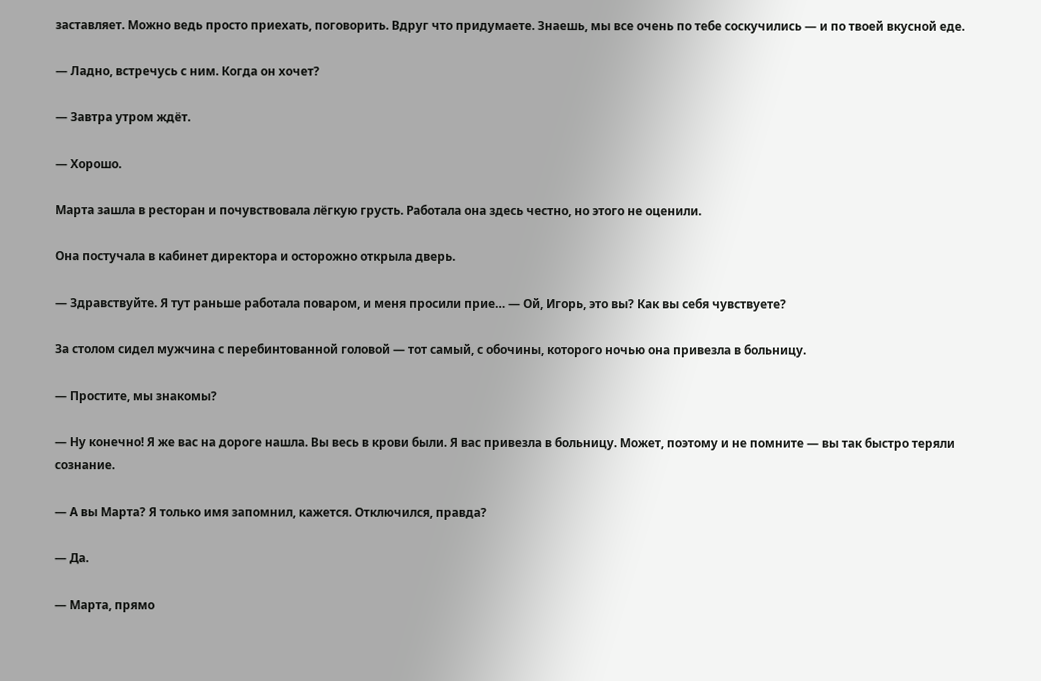заставляет. Можно ведь просто приехать, поговорить. Вдруг что придумаете. Знаешь, мы все очень по тебе соскучились — и по твоей вкусной еде.

— Ладно, встречусь с ним. Когда он хочет?

— Завтра утром ждёт.

— Хорошо.

Марта зашла в ресторан и почувствовала лёгкую грусть. Работала она здесь честно, но этого не оценили.

Она постучала в кабинет директора и осторожно открыла дверь.

— Здравствуйте. Я тут раньше работала поваром, и меня просили прие… — Ой, Игорь, это вы? Как вы себя чувствуете?

За столом сидел мужчина с перебинтованной головой — тот самый, с обочины, которого ночью она привезла в больницу.

— Простите, мы знакомы?

— Ну конечно! Я же вас на дороге нашла. Вы весь в крови были. Я вас привезла в больницу. Может, поэтому и не помните — вы так быстро теряли сознание.

— А вы Марта? Я только имя запомнил, кажется. Отключился, правда?

— Да.

— Марта, прямо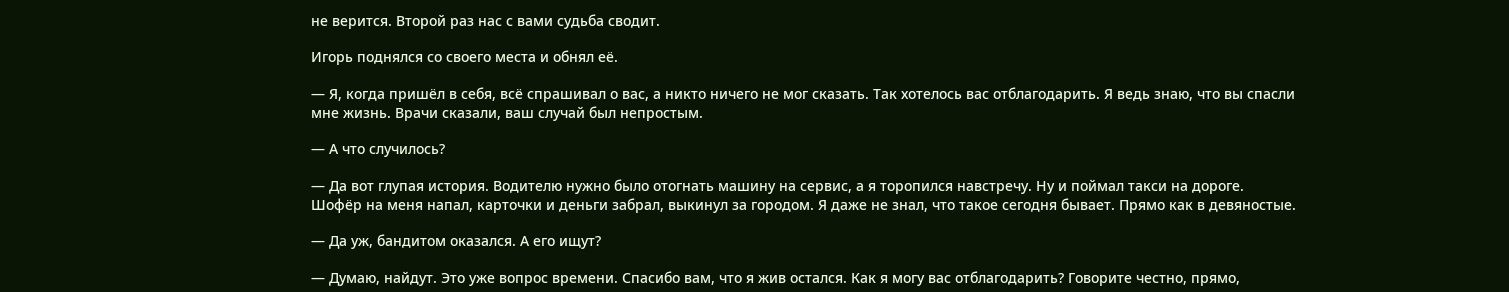не верится. Второй раз нас с вами судьба сводит.

Игорь поднялся со своего места и обнял её.

— Я, когда пришёл в себя, всё спрашивал о вас, а никто ничего не мог сказать. Так хотелось вас отблагодарить. Я ведь знаю, что вы спасли мне жизнь. Врачи сказали, ваш случай был непростым.

— А что случилось?

— Да вот глупая история. Водителю нужно было отогнать машину на сервис, а я торопился навстречу. Ну и поймал такси на дороге. Шофёр на меня напал, карточки и деньги забрал, выкинул за городом. Я даже не знал, что такое сегодня бывает. Прямо как в девяностые.

— Да уж, бандитом оказался. А его ищут?

— Думаю, найдут. Это уже вопрос времени. Спасибо вам, что я жив остался. Как я могу вас отблагодарить? Говорите честно, прямо,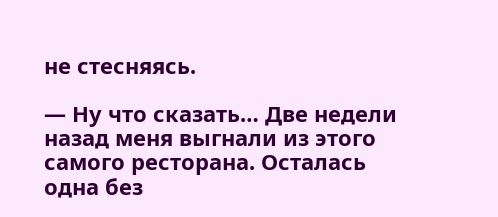не стесняясь.

— Ну что сказать… Две недели назад меня выгнали из этого самого ресторана. Осталась одна без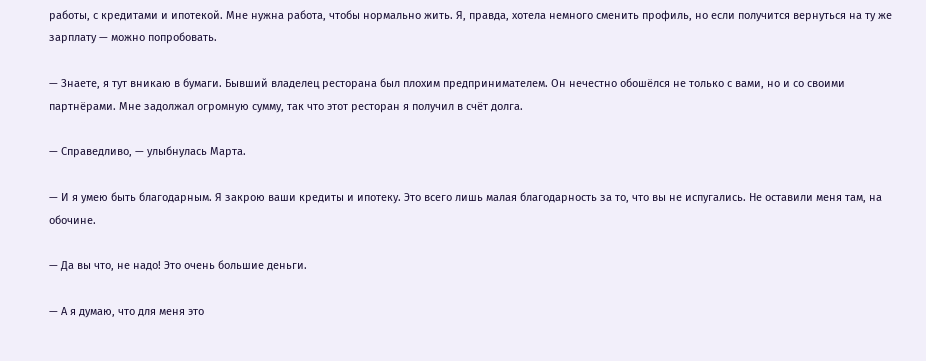работы, с кредитами и ипотекой. Мне нужна работа, чтобы нормально жить. Я, правда, хотела немного сменить профиль, но если получится вернуться на ту же зарплату — можно попробовать.

— Знаете, я тут вникаю в бумаги. Бывший владелец ресторана был плохим предпринимателем. Он нечестно обошёлся не только с вами, но и со своими партнёрами. Мне задолжал огромную сумму, так что этот ресторан я получил в счёт долга.

— Справедливо, — улыбнулась Марта.

— И я умею быть благодарным. Я закрою ваши кредиты и ипотеку. Это всего лишь малая благодарность за то, что вы не испугались. Не оставили меня там, на обочине.

— Да вы что, не надо! Это очень большие деньги.

— А я думаю, что для меня это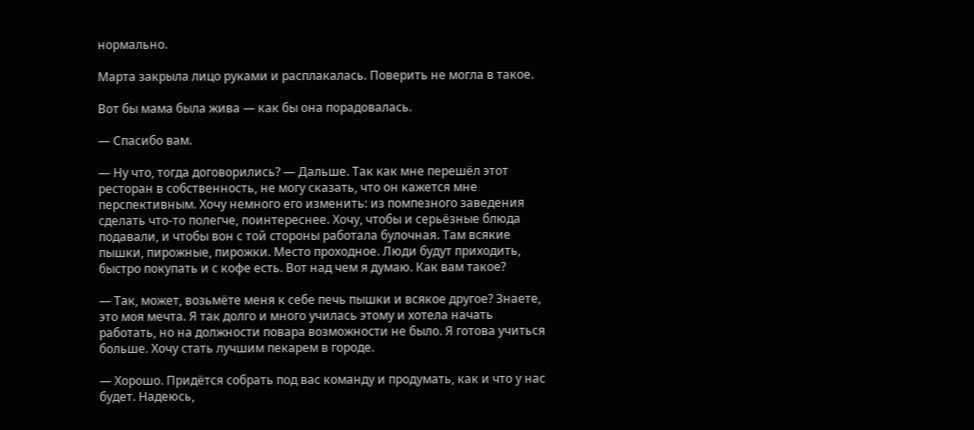нормально.

Марта закрыла лицо руками и расплакалась. Поверить не могла в такое.

Вот бы мама была жива — как бы она порадовалась.

— Спасибо вам.

— Ну что, тогда договорились? — Дальше. Так как мне перешёл этот ресторан в собственность, не могу сказать, что он кажется мне перспективным. Хочу немного его изменить: из помпезного заведения сделать что-то полегче, поинтереснее. Хочу, чтобы и серьёзные блюда подавали, и чтобы вон с той стороны работала булочная. Там всякие пышки, пирожные, пирожки. Место проходное. Люди будут приходить, быстро покупать и с кофе есть. Вот над чем я думаю. Как вам такое?

— Так, может, возьмёте меня к себе печь пышки и всякое другое? Знаете, это моя мечта. Я так долго и много училась этому и хотела начать работать, но на должности повара возможности не было. Я готова учиться больше. Хочу стать лучшим пекарем в городе.

— Хорошо. Придётся собрать под вас команду и продумать, как и что у нас будет. Надеюсь,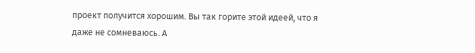проект получится хорошим. Вы так горите этой идеей, что я даже не сомневаюсь. А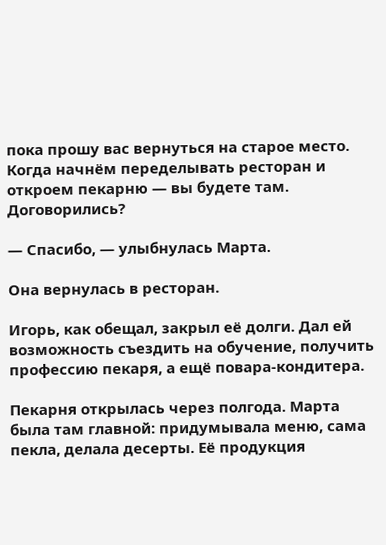пока прошу вас вернуться на старое место. Когда начнём переделывать ресторан и откроем пекарню — вы будете там. Договорились?

— Спасибо, — улыбнулась Марта.

Она вернулась в ресторан.

Игорь, как обещал, закрыл её долги. Дал ей возможность съездить на обучение, получить профессию пекаря, а ещё повара-кондитера.

Пекарня открылась через полгода. Марта была там главной: придумывала меню, сама пекла, делала десерты. Её продукция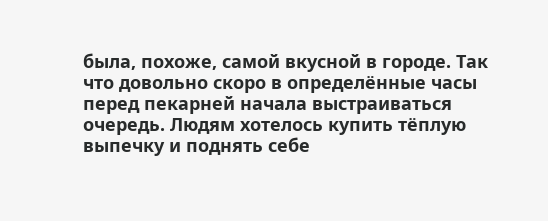была, похоже, самой вкусной в городе. Так что довольно скоро в определённые часы перед пекарней начала выстраиваться очередь. Людям хотелось купить тёплую выпечку и поднять себе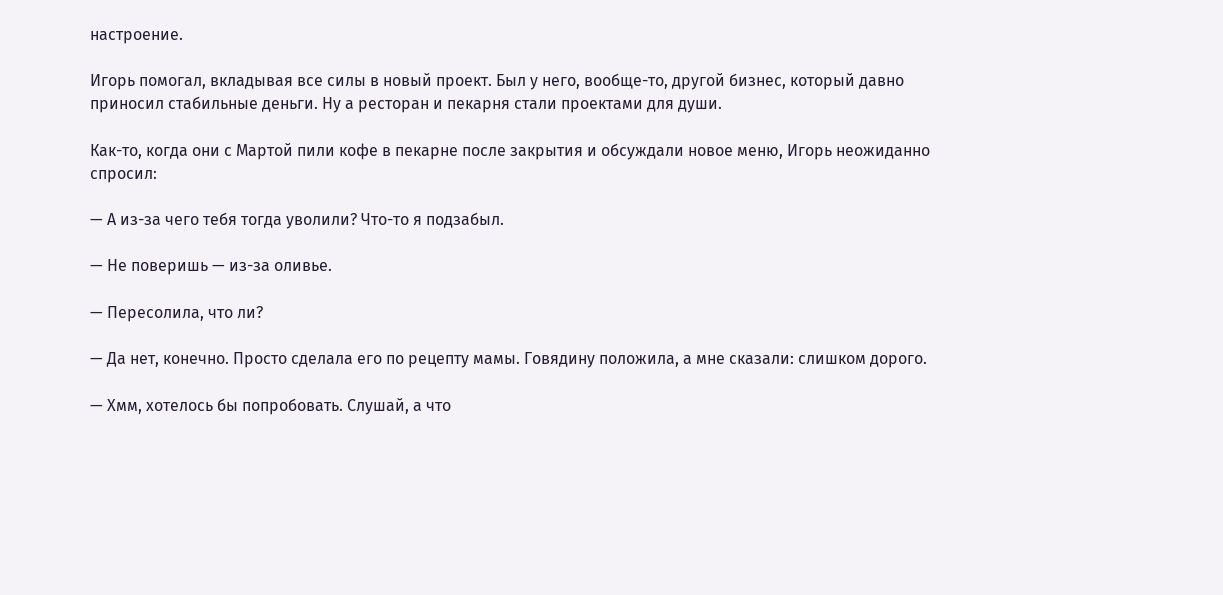настроение.

Игорь помогал, вкладывая все силы в новый проект. Был у него, вообще-то, другой бизнес, который давно приносил стабильные деньги. Ну а ресторан и пекарня стали проектами для души.

Как-то, когда они с Мартой пили кофе в пекарне после закрытия и обсуждали новое меню, Игорь неожиданно спросил:

— А из-за чего тебя тогда уволили? Что-то я подзабыл.

— Не поверишь — из-за оливье.

— Пересолила, что ли?

— Да нет, конечно. Просто сделала его по рецепту мамы. Говядину положила, а мне сказали: слишком дорого.

— Хмм, хотелось бы попробовать. Слушай, а что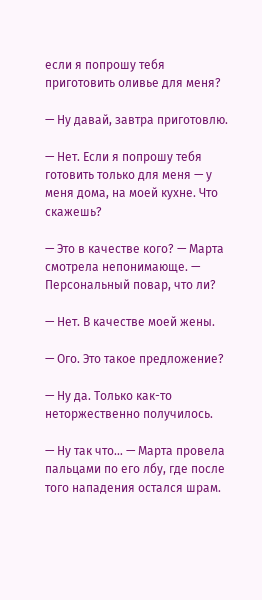если я попрошу тебя приготовить оливье для меня?

— Ну давай, завтра приготовлю.

— Нет. Если я попрошу тебя готовить только для меня — у меня дома, на моей кухне. Что скажешь?

— Это в качестве кого? — Марта смотрела непонимающе. — Персональный повар, что ли?

— Нет. В качестве моей жены.

— Ого. Это такое предложение?

— Ну да. Только как-то неторжественно получилось.

— Ну так что… — Марта провела пальцами по его лбу, где после того нападения остался шрам.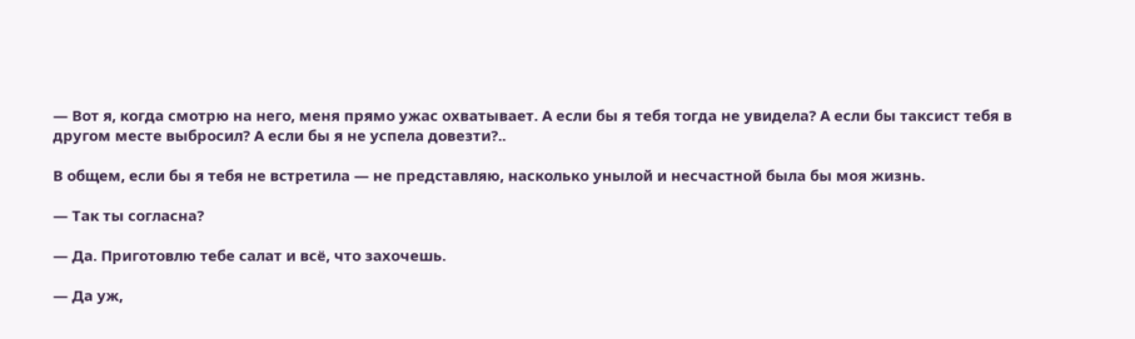— Вот я, когда смотрю на него, меня прямо ужас охватывает. А если бы я тебя тогда не увидела? А если бы таксист тебя в другом месте выбросил? А если бы я не успела довезти?..

В общем, если бы я тебя не встретила — не представляю, насколько унылой и несчастной была бы моя жизнь.

— Так ты согласна?

— Да. Приготовлю тебе салат и всё, что захочешь.

— Да уж,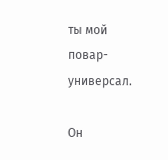ты мой повар-универсал.

Он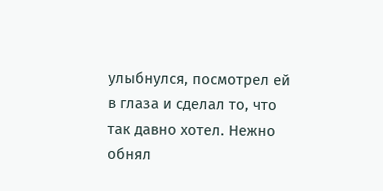улыбнулся, посмотрел ей в глаза и сделал то, что так давно хотел. Нежно обнял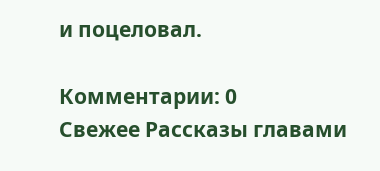и поцеловал.

Комментарии: 0
Свежее Рассказы главами